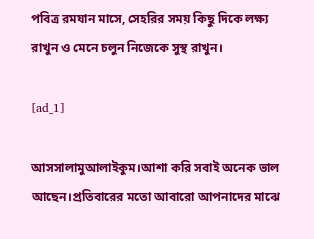পবিত্র রমযান মাসে, সেহরির সময় কিছু দিকে লক্ষ্য রাখুন ও মেনে চলুন নিজেকে সুস্থ রাখুন।

[ad_1]

আসসালামুআলাইকুম।আশা করি সবাই অনেক ভাল আছেন।প্রতিবারের মতো আবারো আপনাদের মাঝে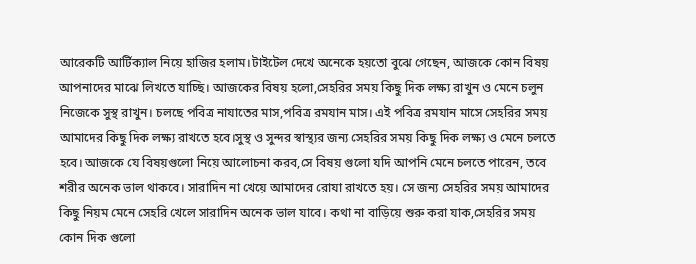আরেকটি আর্টিক্যাল নিয়ে হাজির হলাম।টাইটেল দেখে অনেকে হয়তো বুঝে গেছেন, আজকে কোন বিষয় আপনাদের মাঝে লিখতে যাচ্ছি। আজকের বিষয় হলো,সেহরির সময় কিছু দিক লক্ষ্য রাখুন ও মেনে চলুন নিজেকে সুস্থ রাখুন। চলছে পবিত্র নাযাতের মাস,পবিত্র রমযান মাস। এই পবিত্র রমযান মাসে সেহরির সময় আমাদের কিছু দিক লক্ষ্য রাখতে হবে।সুস্থ ও সুন্দর স্বাস্থ্যর জন্য সেহরির সময় কিছু দিক লক্ষ্য ও মেনে চলতে হবে। আজকে যে বিষয়গুলো নিয়ে আলোচনা করব,সে বিষয় গুলো যদি আপনি মেনে চলতে পারেন, তবে শরীর অনেক ভাল থাকবে। সারাদিন না খেয়ে আমাদের রোযা রাখতে হয়। সে জন্য সেহরির সময় আমাদের কিছু নিয়ম মেনে সেহরি খেলে সারাদিন অনেক ভাল যাবে। কথা না বাড়িয়ে শুরু করা যাক,সেহরির সময় কোন দিক গুলো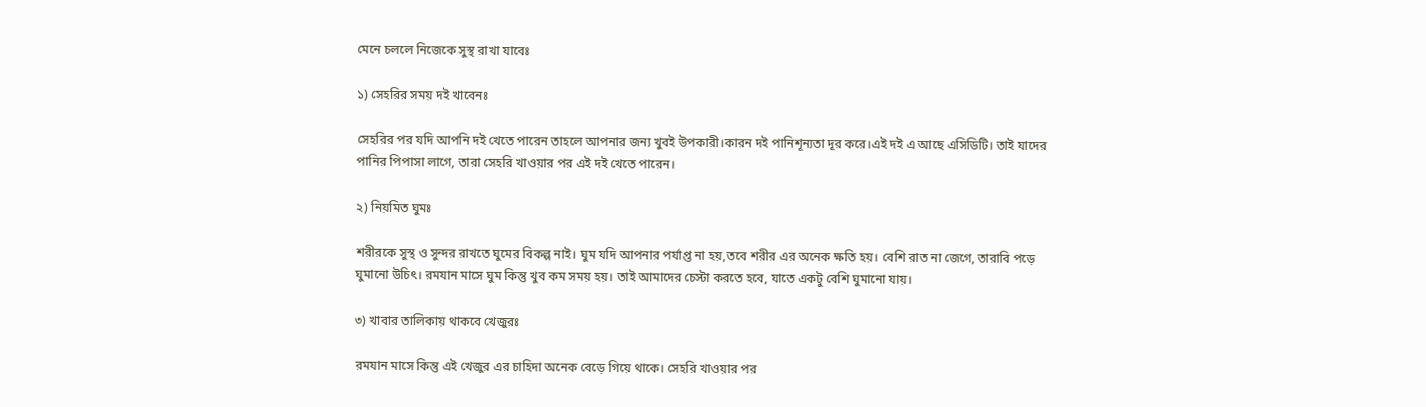মেনে চললে নিজেকে সুস্থ রাখা যাবেঃ

১) সেহরির সময় দই খাবেনঃ

সেহরির পর যদি আপনি দই খেতে পারেন তাহলে আপনার জন্য খুবই উপকারী।কারন দই পানিশূন্যতা দূর করে।এই দই এ আছে এসিডিটি। তাই যাদের পানির পিপাসা লাগে, তারা সেহরি খাওয়ার পর এই দই খেতে পারেন।

২) নিয়মিত ঘুমঃ

শরীরকে সুস্থ ও সুন্দর রাখতে ঘুমের বিকল্প নাই। ঘুম যদি আপনার পর্যাপ্ত না হয়,তবে শরীর এর অনেক ক্ষতি হয়। বেশি রাত না জেগে, তারাবি পড়ে ঘুমানো উচিৎ। রমযান মাসে ঘুম কিন্তু খুব কম সময় হয়। তাই আমাদের চেস্টা করতে হবে, যাতে একটু বেশি ঘুমানো যায়।

৩) খাবার তালিকায় থাকবে খেজুরঃ

রমযান মাসে কিন্তু এই খেজুর এর চাহিদা অনেক বেড়ে গিয়ে থাকে। সেহরি খাওয়ার পর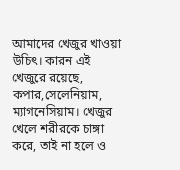আমাদের খেজুর খাওয়া উচিৎ। কারন এই খেজুরে রয়েছে, কপার,সেলেনিয়াম, ম্যাগনেসিয়াম। খেজুর খেলে শরীরকে চাঙ্গা করে, তাই না হলে ও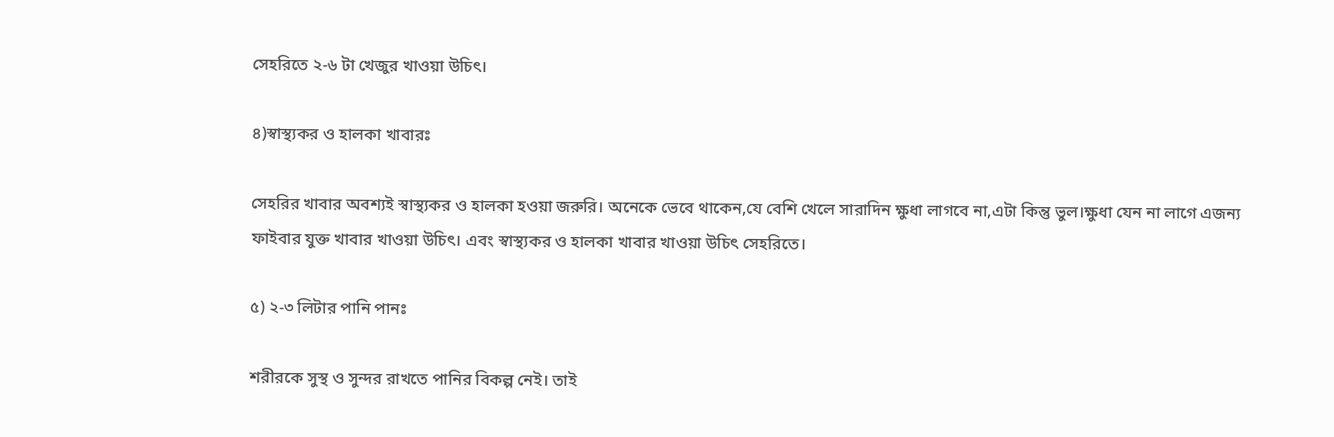সেহরিতে ২-৬ টা খেজুর খাওয়া উচিৎ।

৪)স্বাস্থ্যকর ও হালকা খাবারঃ

সেহরির খাবার অবশ্যই স্বাস্থ্যকর ও হালকা হওয়া জরুরি। অনেকে ভেবে থাকেন,যে বেশি খেলে সারাদিন ক্ষুধা লাগবে না,এটা কিন্তু ভুল।ক্ষুধা যেন না লাগে এজন্য ফাইবার যুক্ত খাবার খাওয়া উচিৎ। এবং স্বাস্থ্যকর ও হালকা খাবার খাওয়া উচিৎ সেহরিতে।

৫) ২-৩ লিটার পানি পানঃ

শরীরকে সুস্থ ও সুন্দর রাখতে পানির বিকল্প নেই। তাই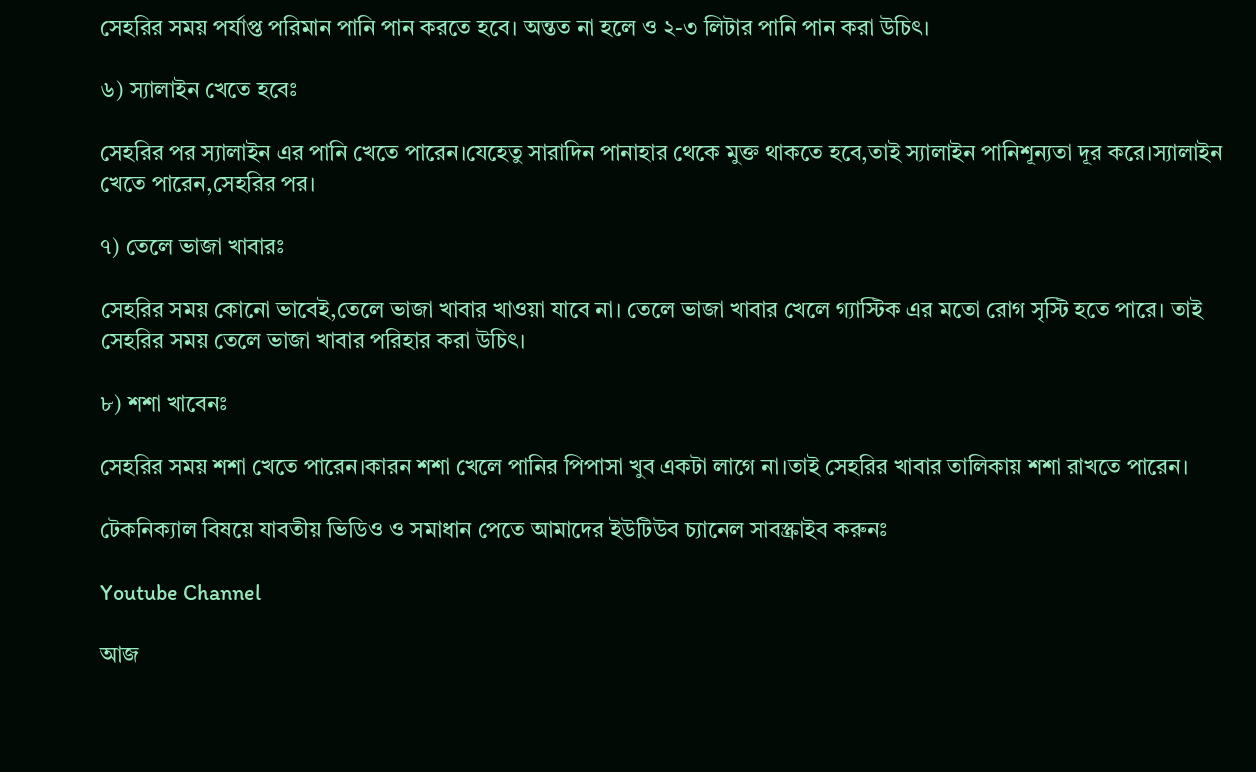সেহরির সময় পর্যাপ্ত পরিমান পানি পান করতে হবে। অন্তত না হলে ও ২-৩ লিটার পানি পান করা উচিৎ।

৬) স্যালাইন খেতে হবেঃ

সেহরির পর স্যালাইন এর পানি খেতে পারেন।যেহেতু সারাদিন পানাহার থেকে মুক্ত থাকতে হবে,তাই স্যালাইন পানিশূন্যতা দূর করে।স্যালাইন খেতে পারেন,সেহরির পর।

৭) তেলে ভাজা খাবারঃ

সেহরির সময় কোনো ভাবেই,তেলে ভাজা খাবার খাওয়া যাবে না। তেলে ভাজা খাবার খেলে গ্যাস্টিক এর মতো রোগ সৃস্টি হতে পারে। তাই সেহরির সময় তেলে ভাজা খাবার পরিহার করা উচিৎ।

৮) শশা খাবেনঃ

সেহরির সময় শশা খেতে পারেন।কারন শশা খেলে পানির পিপাসা খুব একটা লাগে না।তাই সেহরির খাবার তালিকায় শশা রাখতে পারেন।

টেকনিক্যাল বিষয়ে যাবতীয় ভিডিও ও সমাধান পেতে আমাদের ইউটিউব চ্যানেল সাবস্ক্রাইব করুনঃ

Youtube Channel

আজ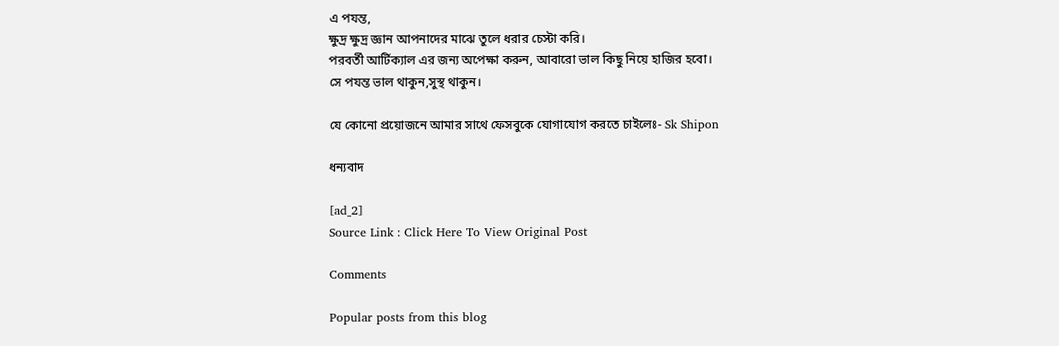এ পযন্ত,
ক্ষুদ্র ক্ষুদ্র জ্ঞান আপনাদের মাঝে তুলে ধরার চেস্টা করি।
পরবর্তী আর্টিক্যাল এর জন্য অপেক্ষা করুন, আবারো ভাল কিছু নিয়ে হাজির হবো।
সে পযন্ত ভাল থাকুন,সুস্থ থাকুন।

যে কোনো প্রয়োজনে আমার সাথে ফেসবুকে যোগাযোগ করতে চাইলেঃ- Sk Shipon

ধন্যবাদ

[ad_2]
Source Link : Click Here To View Original Post

Comments

Popular posts from this blog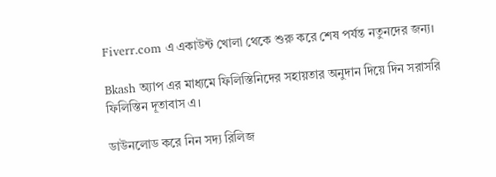Fiverr.com এ একাউন্ট খোলা থেকে শুরু করে শেষ পর্যন্ত নতুনদের জন্য।

Bkash অ্যাপ এর মাধ্যমে ফিলিস্তিনিদের সহায়তার অনুদান দিয়ে দিন সরাসরি ফিলিস্তিন দূতাবাস এ।

ডাউনলোড করে নিন সদ্য রিলিজ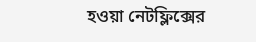হওয়া নেটফ্লিক্সের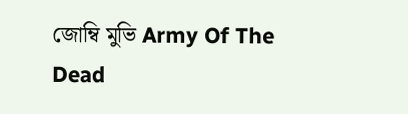জোম্বি মুভি Army Of The Dead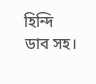হিন্দি ডাব সহ।